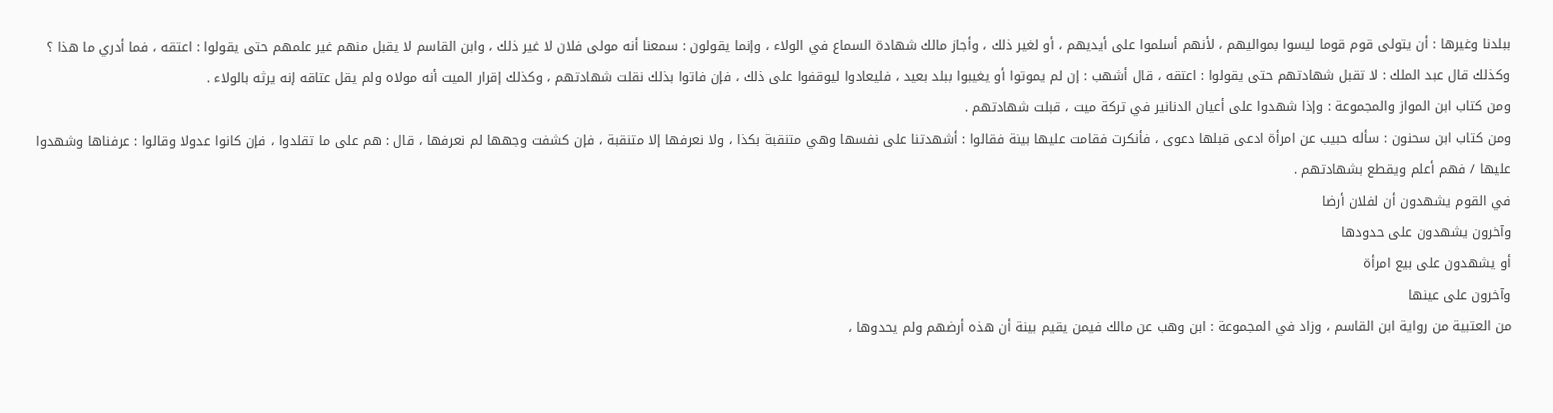ببلدنا وغيرها : أن يتولى قوم قوما ليسوا بمواليهم ، لأنهم أسلموا على أيديهم ، أو لغير ذلك ، وأجاز مالك شهادة السماع في الولاء ، وإنما يقولون : سمعنا أنه مولى فلان لا غير ذلك ، وابن القاسم لا يقبل منهم غير علمهم حتى يقولوا : اعتقه ، فما أدري ما هذا ؟ وكذلك قال عبد الملك : لا تقبل شهادتهم حتى يقولوا : اعتقه ، قال أشهب : إن لم يموتوا أو يغيبوا ببلد بعيد ، فليعادوا ليوقفوا على ذلك ، فإن فاتوا بذلك نقلت شهادتهم ، وكذلك إقرار الميت أنه مولاه ولم يقل عتاقه إنه يرثه بالولاء .
ومن كتاب ابن المواز والمجموعة : وإذا شهدوا على أعيان الدنانير في تركة ميت ، قبلت شهادتهم .
ومن كتاب ابن سحنون : سأله حبيب عن امرأة ادعى قبلها دعوى ، فأنكرت فقامت عليها بينة فقالوا : أشهدتنا على نفسها وهي متنقبة بكذا ، ولا نعرفها إلا متنقبة ، فإن كشفت وجهها لم نعرفها ، قال : هم على ما تقلدوا ، فإن كانوا عدولا وقالوا : عرفناها وشهدوا عليها / فهم أعلم ويقطع بشهادتهم .
في القوم يشهدون أن لفلان أرضا
وآخرون يشهدون على حدودها
أو يشهدون على بيع امرأة
وآخرون على عينها
من العتبية من رواية ابن القاسم ، وزاد في المجموعة : ابن وهب عن مالك فيمن يقيم بينة أن هذه أرضهم ولم يحدوها ،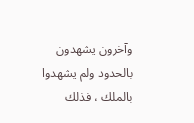وآخرون يشهدون بالحدود ولم يشهدوا بالملك ، فذلك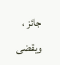جائز ، ويقضى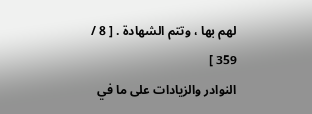لهم بها ، وتتم الشهادة . [ 8 / 359 ]
النوادر والزيادات على ما في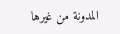المدونة من غيرها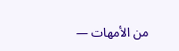من الأمهات —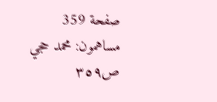صفحة 359
مساهمون: محمد حجي
ص٣٥٩